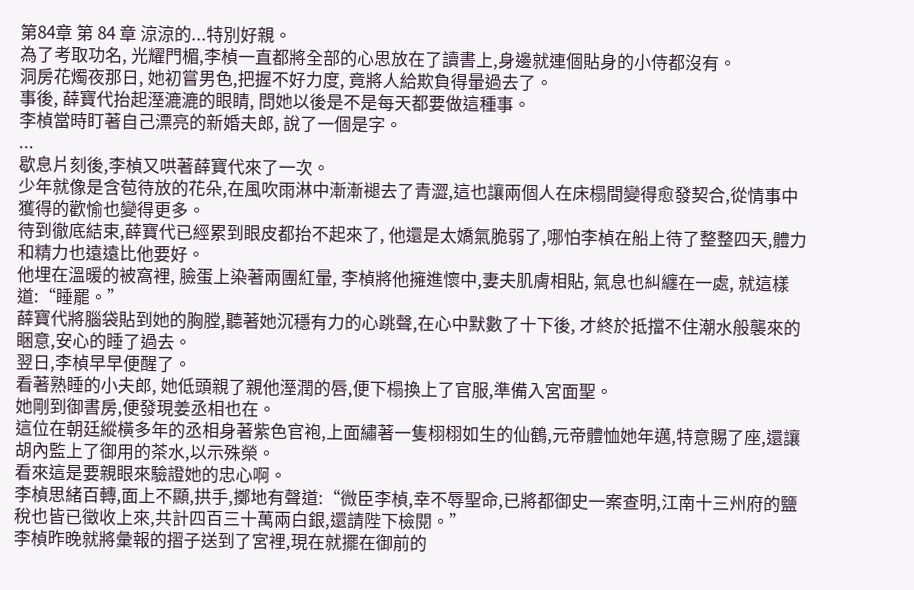第84章 第 84 章 涼涼的...特別好親。
為了考取功名, 光耀門楣,李楨一直都將全部的心思放在了讀書上,身邊就連個貼身的小侍都沒有。
洞房花燭夜那日, 她初嘗男色,把握不好力度, 竟將人給欺負得暈過去了。
事後, 薛寶代抬起溼漉漉的眼睛, 問她以後是不是每天都要做這種事。
李楨當時盯著自己漂亮的新婚夫郎, 說了一個是字。
...
歇息片刻後,李楨又哄著薛寶代來了一次。
少年就像是含苞待放的花朵,在風吹雨淋中漸漸褪去了青澀,這也讓兩個人在床榻間變得愈發契合,從情事中獲得的歡愉也變得更多。
待到徹底結束,薛寶代已經累到眼皮都抬不起來了, 他還是太嬌氣脆弱了,哪怕李楨在船上待了整整四天,體力和精力也遠遠比他要好。
他埋在溫暖的被窩裡, 臉蛋上染著兩團紅暈, 李楨將他擁進懷中,妻夫肌膚相貼, 氣息也糾纏在一處, 就這樣道:“睡罷。”
薛寶代將腦袋貼到她的胸膛,聽著她沉穩有力的心跳聲,在心中默數了十下後, 才終於抵擋不住潮水般襲來的睏意,安心的睡了過去。
翌日,李楨早早便醒了。
看著熟睡的小夫郎, 她低頭親了親他溼潤的唇,便下榻換上了官服,準備入宮面聖。
她剛到御書房,便發現姜丞相也在。
這位在朝廷縱橫多年的丞相身著紫色官袍,上面繡著一隻栩栩如生的仙鶴,元帝體恤她年邁,特意賜了座,還讓胡內監上了御用的茶水,以示殊榮。
看來這是要親眼來驗證她的忠心啊。
李楨思緒百轉,面上不顯,拱手,擲地有聲道:“微臣李楨,幸不辱聖命,已將都御史一案查明,江南十三州府的鹽稅也皆已徵收上來,共計四百三十萬兩白銀,還請陛下檢閱。”
李楨昨晚就將彙報的摺子送到了宮裡,現在就擺在御前的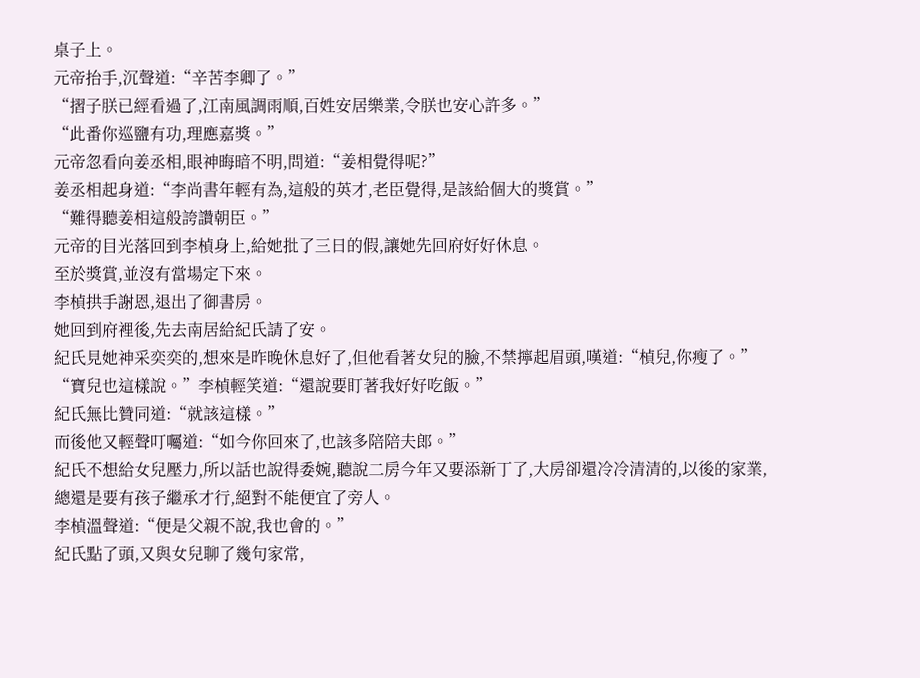桌子上。
元帝抬手,沉聲道:“辛苦李卿了。”
“摺子朕已經看過了,江南風調雨順,百姓安居樂業,令朕也安心許多。”
“此番你巡鹽有功,理應嘉獎。”
元帝忽看向姜丞相,眼神晦暗不明,問道:“姜相覺得呢?”
姜丞相起身道:“李尚書年輕有為,這般的英才,老臣覺得,是該給個大的獎賞。”
“難得聽姜相這般誇讚朝臣。”
元帝的目光落回到李楨身上,給她批了三日的假,讓她先回府好好休息。
至於獎賞,並沒有當場定下來。
李楨拱手謝恩,退出了御書房。
她回到府裡後,先去南居給紀氏請了安。
紀氏見她神采奕奕的,想來是昨晚休息好了,但他看著女兒的臉,不禁擰起眉頭,嘆道:“楨兒,你瘦了。”
“寶兒也這樣說。”李楨輕笑道:“還說要盯著我好好吃飯。”
紀氏無比贊同道:“就該這樣。”
而後他又輕聲叮囑道:“如今你回來了,也該多陪陪夫郎。”
紀氏不想給女兒壓力,所以話也說得委婉,聽說二房今年又要添新丁了,大房卻還冷冷清清的,以後的家業,總還是要有孩子繼承才行,絕對不能便宜了旁人。
李楨溫聲道:“便是父親不說,我也會的。”
紀氏點了頭,又與女兒聊了幾句家常,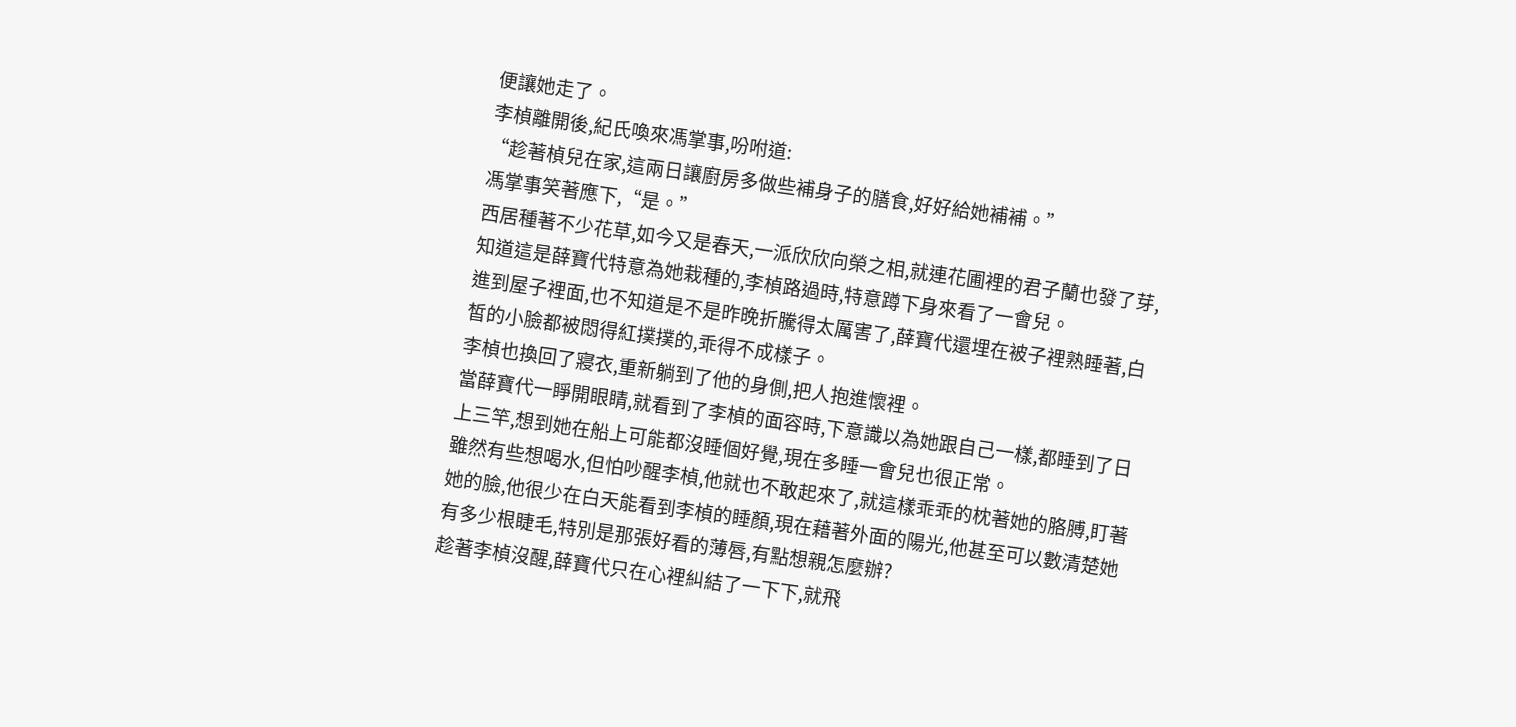便讓她走了。
李楨離開後,紀氏喚來馮掌事,吩咐道:
“趁著楨兒在家,這兩日讓廚房多做些補身子的膳食,好好給她補補。”
馮掌事笑著應下,“是。”
西居種著不少花草,如今又是春天,一派欣欣向榮之相,就連花圃裡的君子蘭也發了芽,知道這是薛寶代特意為她栽種的,李楨路過時,特意蹲下身來看了一會兒。
進到屋子裡面,也不知道是不是昨晚折騰得太厲害了,薛寶代還埋在被子裡熟睡著,白皙的小臉都被悶得紅撲撲的,乖得不成樣子。
李楨也換回了寢衣,重新躺到了他的身側,把人抱進懷裡。
當薛寶代一睜開眼睛,就看到了李楨的面容時,下意識以為她跟自己一樣,都睡到了日上三竿,想到她在船上可能都沒睡個好覺,現在多睡一會兒也很正常。
雖然有些想喝水,但怕吵醒李楨,他就也不敢起來了,就這樣乖乖的枕著她的胳膊,盯著她的臉,他很少在白天能看到李楨的睡顏,現在藉著外面的陽光,他甚至可以數清楚她有多少根睫毛,特別是那張好看的薄唇,有點想親怎麼辦?
趁著李楨沒醒,薛寶代只在心裡糾結了一下下,就飛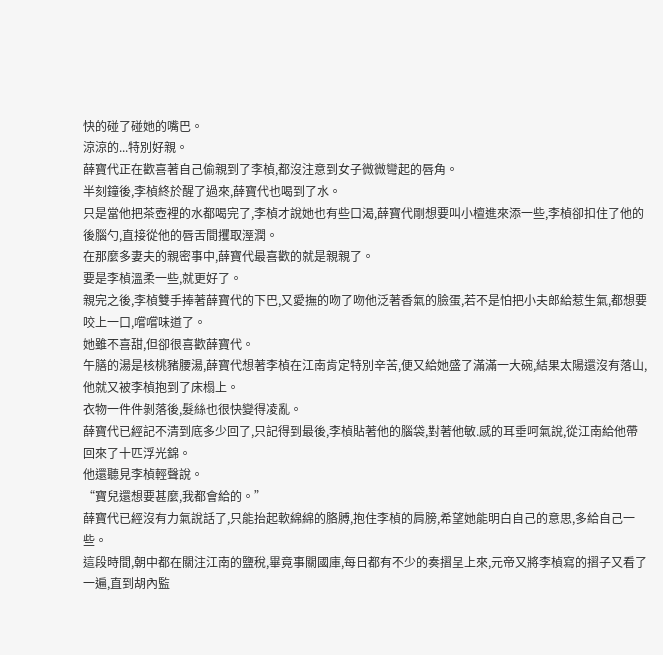快的碰了碰她的嘴巴。
涼涼的...特別好親。
薛寶代正在歡喜著自己偷親到了李楨,都沒注意到女子微微彎起的唇角。
半刻鐘後,李楨終於醒了過來,薛寶代也喝到了水。
只是當他把茶壺裡的水都喝完了,李楨才說她也有些口渴,薛寶代剛想要叫小檀進來添一些,李楨卻扣住了他的後腦勺,直接從他的唇舌間攫取溼潤。
在那麼多妻夫的親密事中,薛寶代最喜歡的就是親親了。
要是李楨溫柔一些,就更好了。
親完之後,李楨雙手捧著薛寶代的下巴,又愛撫的吻了吻他泛著香氣的臉蛋,若不是怕把小夫郎給惹生氣,都想要咬上一口,嚐嚐味道了。
她雖不喜甜,但卻很喜歡薛寶代。
午膳的湯是核桃豬腰湯,薛寶代想著李楨在江南肯定特別辛苦,便又給她盛了滿滿一大碗,結果太陽還沒有落山,他就又被李楨抱到了床榻上。
衣物一件件剝落後,髮絲也很快變得凌亂。
薛寶代已經記不清到底多少回了,只記得到最後,李楨貼著他的腦袋,對著他敏.感的耳垂呵氣說,從江南給他帶回來了十匹浮光錦。
他還聽見李楨輕聲說。
“寶兒還想要甚麼,我都會給的。”
薛寶代已經沒有力氣說話了,只能抬起軟綿綿的胳膊,抱住李楨的肩膀,希望她能明白自己的意思,多給自己一些。
這段時間,朝中都在關注江南的鹽稅,畢竟事關國庫,每日都有不少的奏摺呈上來,元帝又將李楨寫的摺子又看了一遍,直到胡內監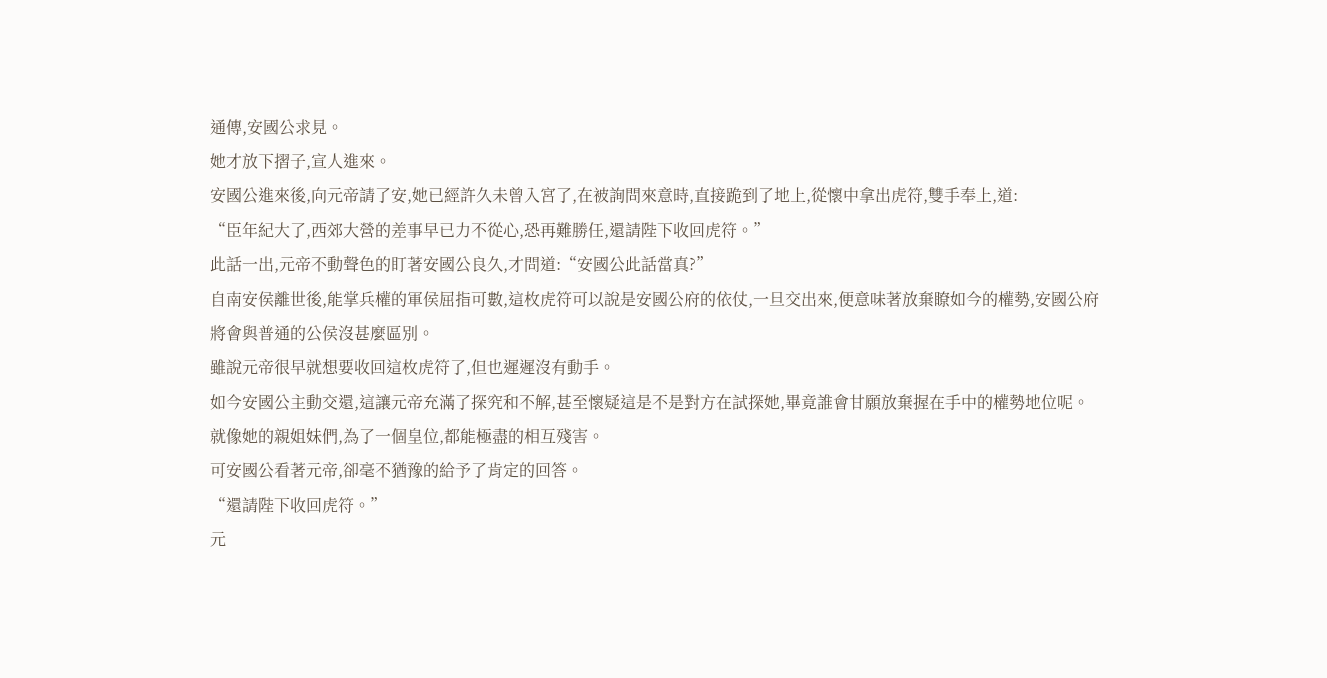通傳,安國公求見。
她才放下摺子,宣人進來。
安國公進來後,向元帝請了安,她已經許久未曾入宮了,在被詢問來意時,直接跪到了地上,從懷中拿出虎符,雙手奉上,道:
“臣年紀大了,西郊大營的差事早已力不從心,恐再難勝任,還請陛下收回虎符。”
此話一出,元帝不動聲色的盯著安國公良久,才問道:“安國公此話當真?”
自南安侯離世後,能掌兵權的軍侯屈指可數,這枚虎符可以說是安國公府的依仗,一旦交出來,便意味著放棄瞭如今的權勢,安國公府將會與普通的公侯沒甚麼區別。
雖說元帝很早就想要收回這枚虎符了,但也遲遲沒有動手。
如今安國公主動交還,這讓元帝充滿了探究和不解,甚至懷疑這是不是對方在試探她,畢竟誰會甘願放棄握在手中的權勢地位呢。
就像她的親姐妹們,為了一個皇位,都能極盡的相互殘害。
可安國公看著元帝,卻毫不猶豫的給予了肯定的回答。
“還請陛下收回虎符。”
元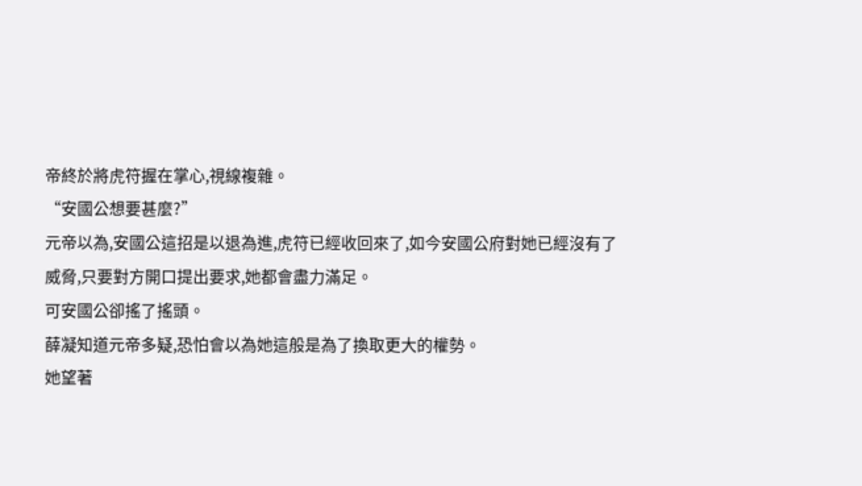帝終於將虎符握在掌心,視線複雜。
“安國公想要甚麼?”
元帝以為,安國公這招是以退為進,虎符已經收回來了,如今安國公府對她已經沒有了威脅,只要對方開口提出要求,她都會盡力滿足。
可安國公卻搖了搖頭。
薛凝知道元帝多疑,恐怕會以為她這般是為了換取更大的權勢。
她望著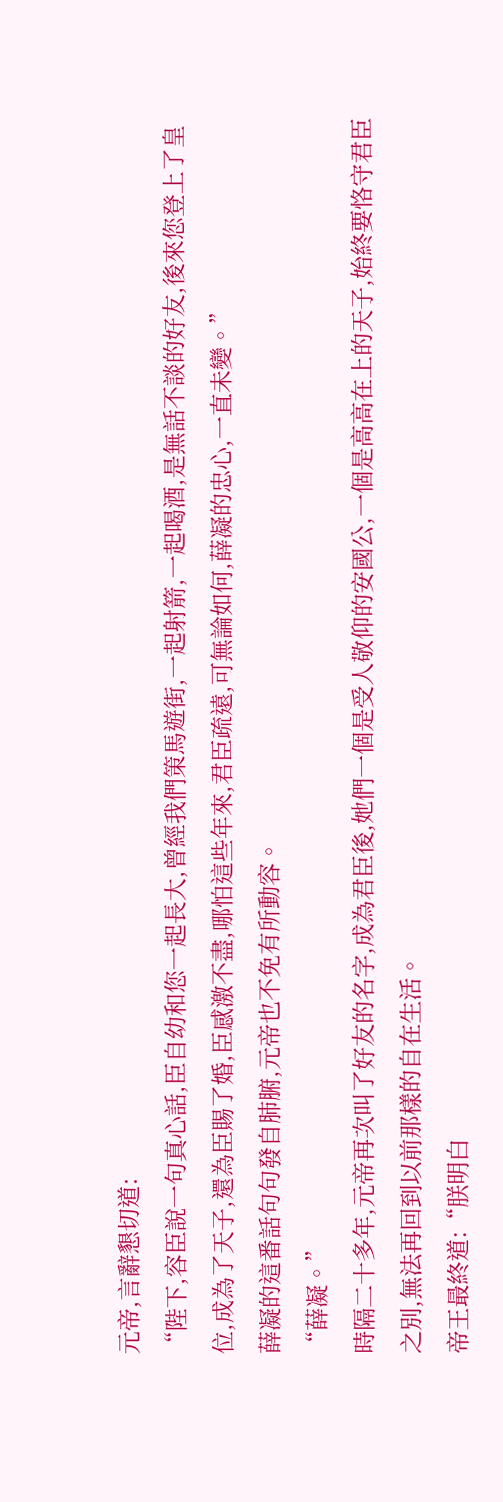元帝,言辭懇切道:
“陛下,容臣說一句真心話,臣自幼和您一起長大,曾經我們策馬遊街,一起射箭,一起喝酒,是無話不談的好友,後來您登上了皇位,成為了天子,還為臣賜了婚,臣感激不盡,哪怕這些年來,君臣疏遠,可無論如何,薛凝的忠心,一直未變。”
薛凝的這番話句句發自肺腑,元帝也不免有所動容。
“薛凝。”
時隔二十多年,元帝再次叫了好友的名字,成為君臣後,她們一個是受人敬仰的安國公,一個是高高在上的天子,始終要恪守君臣之別,無法再回到以前那樣的自在生活。
帝王最終道:“朕明白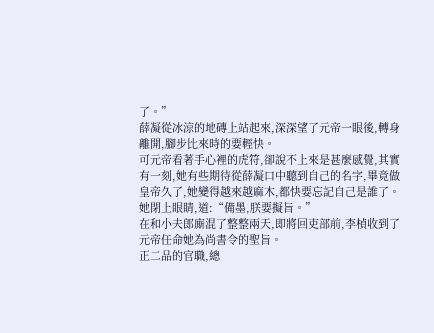了。”
薛凝從冰涼的地磚上站起來,深深望了元帝一眼後,轉身離開,腳步比來時的要輕快。
可元帝看著手心裡的虎符,卻說不上來是甚麼感覺,其實有一刻,她有些期待從薛凝口中聽到自己的名字,畢竟做皇帝久了,她變得越來越麻木,都快要忘記自己是誰了。
她閉上眼睛,道:“備墨,朕要擬旨。”
在和小夫郎廝混了整整兩天,即將回吏部前,李楨收到了元帝任命她為尚書令的聖旨。
正二品的官職,總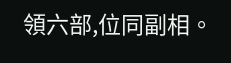領六部,位同副相。